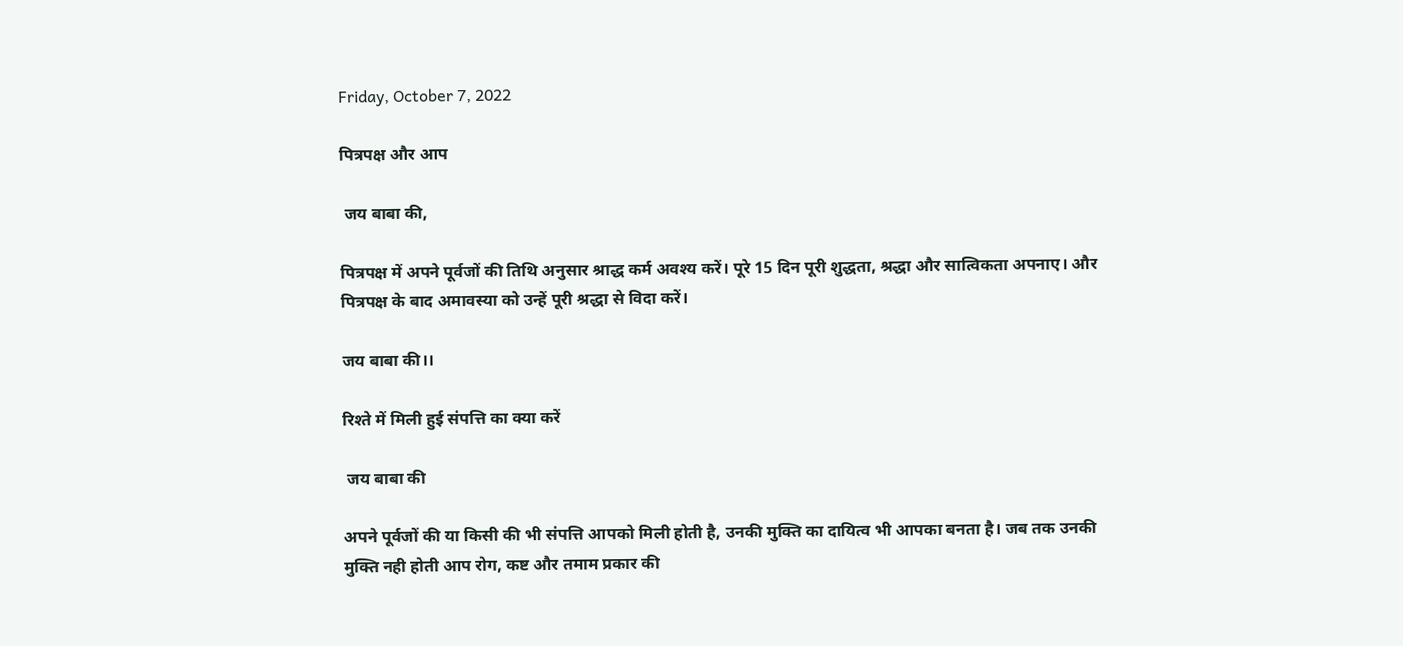Friday, October 7, 2022

पित्रपक्ष और आप

 जय बाबा की,

पित्रपक्ष में अपने पूर्वजों की तिथि अनुसार श्राद्ध कर्म अवश्य करें। पूरे 15 दिन पूरी शुद्धता, श्रद्धा और सात्विकता अपनाए। और पित्रपक्ष के बाद अमावस्या को उन्हें पूरी श्रद्धा से विदा करें।

जय बाबा की।।

रिश्ते में मिली हुई संपत्ति का क्या करें

 जय बाबा की

अपने पूर्वजों की या किसी की भी संपत्ति आपको मिली होती है, उनकी मुक्ति का दायित्व भी आपका बनता है। जब तक उनकी मुक्ति नही होती आप रोग, कष्ट और तमाम प्रकार की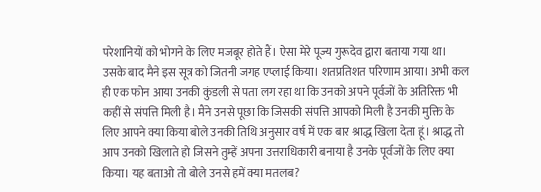परेशानियों को भोगने के लिए मजबूर होते हैं। ऐसा मेरे पूज्य गुरूदेव द्वारा बताया गया था। उसके बाद मैने इस सूत्र को जितनी जगह एप्लाई किया। शतप्रतिशत परिणाम आया। अभी कल ही एक फोन आया उनकी कुंडली से पता लग रहा था कि उनको अपने पूर्वजों के अतिरिक्त भी कहीं से संपत्ति मिली है। मैंने उनसे पूछा कि जिसकी संपत्ति आपको मिली है उनकी मुक्ति के लिए आपने क्या किया बोले उनकी तिथि अनुसार वर्ष में एक बार श्राद्ध खिला देता हूं। श्राद्ध तो आप उनको खिलाते हो जिसने तुम्हें अपना उत्तराधिकारी बनाया है उनके पूर्वजों के लिए क्या किया। यह बताओ तो बोले उनसे हमें क्या मतलब?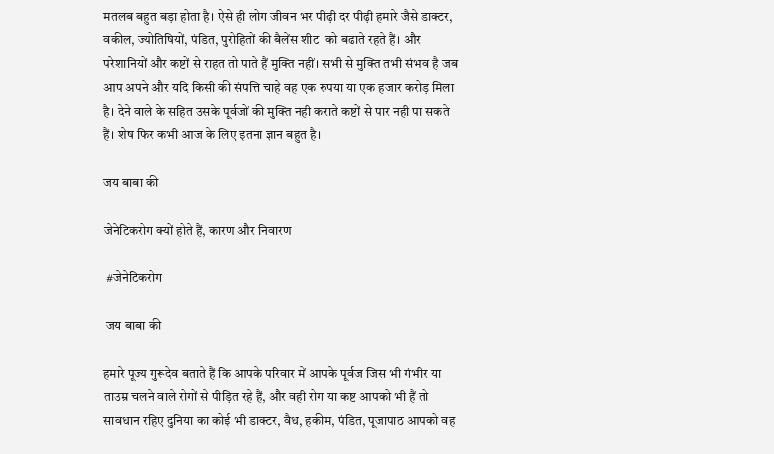मतलब बहुत बड़ा होता है। ऐसे ही लोग जीवन भर पीढ़ी दर पीढ़ी हमारे जैसे डाक्टर, वकील, ज्योतिषियों, पंडित, पुरोहितों की बैलेंस शीट  को बढाते रहते हैं। और परेशानियों और कष्टों से राहत तो पाते हैं मुक्ति नहीं। सभी से मुक्ति तभी संभव है जब आप अपने और यदि किसी की संपत्ति चाहे वह एक रुपया या एक हजार करोड़ मिला है। देने वाले के सहित उसके पूर्वजों की मुक्ति नही कराते कष्टों से पार नही पा सकते हैं। शेष फिर कभी आज के लिए इतना ज्ञान बहुत है।

जय बाबा की

जेनेटिकरोग क्यों होते हैं, कारण और निवारण

 #जेनेटिकरोग

 जय बाबा की

हमारे पूज्य गुरूदेव बताते हैं कि आपके परिवार में आपके पूर्वज जिस भी गंभीर या ताउम्र चलने वाले रोगों से पीड़ित रहे हैं, और वही रोग या कष्ट आपको भी हैं तो सावधान रहिए दुनिया का कोई भी डाक्टर, वैध, हकीम, पंडित, पूजापाठ आपको वह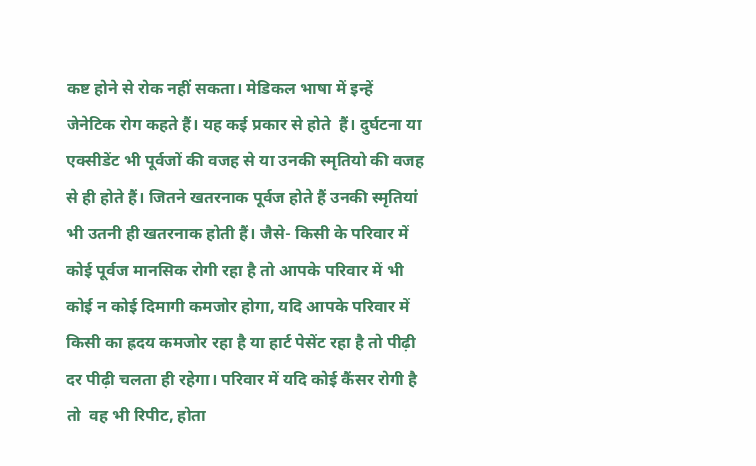कष्ट होने से रोक नहीं सकता। मेडिकल भाषा में इन्हें जेनेटिक रोग कहते हैं। यह कई प्रकार से होते  हैं। दुर्घटना या एक्सीडेंट भी पूर्वजों की वजह से या उनकी स्मृतियो की वजह से ही होते हैं। जितने खतरनाक पूर्वज होते हैं उनकी स्मृतियां भी उतनी ही खतरनाक होती हैं। जैसे- किसी के परिवार में कोई पूर्वज मानसिक रोगी रहा है तो आपके परिवार में भी कोई न कोई दिमागी कमजोर होगा, यदि आपके परिवार में किसी का ह्रदय कमजोर रहा है या हार्ट पेसेंट रहा है तो पीढ़ी दर पीढ़ी चलता ही रहेगा। परिवार में यदि कोई कैंसर रोगी है तो  वह भी रिपीट, होता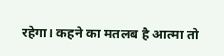रहेगा। कहने का मतलब है आत्मा तो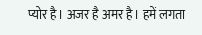प्योर है। अजर है अमर है। हमें लगता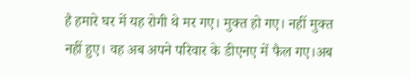है हमारे घर में यह रोगी थे मर गए। मुक्त हो गए। नहीं मुक्त नहीं हुए। वह अब अपने परिवार के डीएनए में फैल गए।अब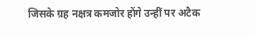जिसके ग्रह नक्षत्र कमजोर होंगे उन्हीं पर अटैक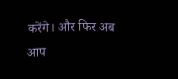करेंगे। और फिर अब आप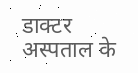डाक्टर अस्पताल के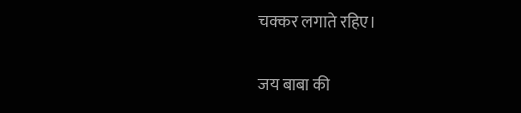चक्कर लगाते रहिए।

जय बाबा की